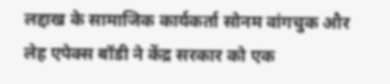लद्दाख के सामाजिक कार्यकर्ता सोनम वांगचुक और लेह एपेक्स बॉडी ने केंद्र सरकार को एक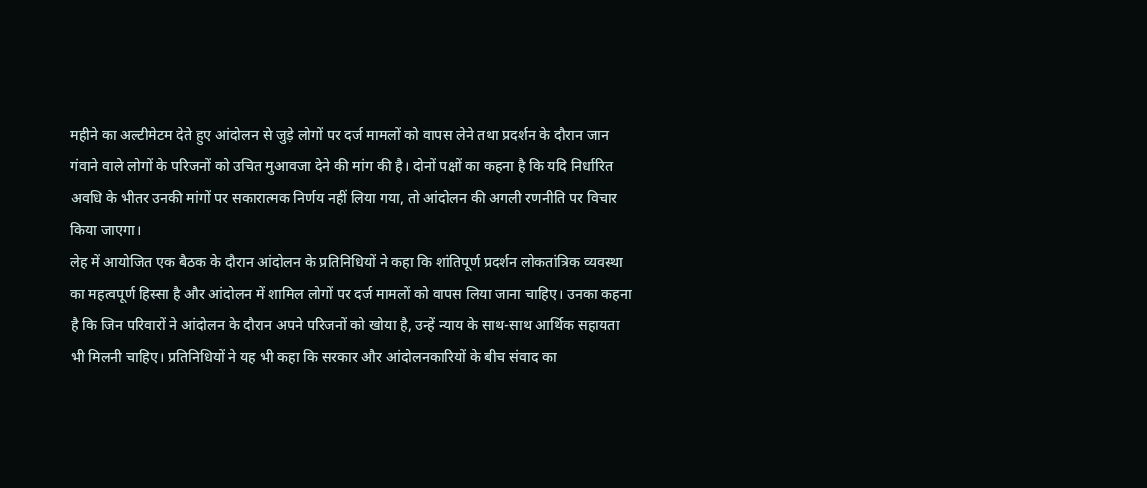महीने का अल्टीमेटम देते हुए आंदोलन से जुड़े लोगों पर दर्ज मामलों को वापस लेने तथा प्रदर्शन के दौरान जान गंवाने वाले लोगों के परिजनों को उचित मुआवजा देने की मांग की है। दोनों पक्षों का कहना है कि यदि निर्धारित अवधि के भीतर उनकी मांगों पर सकारात्मक निर्णय नहीं लिया गया, तो आंदोलन की अगली रणनीति पर विचार किया जाएगा।
लेह में आयोजित एक बैठक के दौरान आंदोलन के प्रतिनिधियों ने कहा कि शांतिपूर्ण प्रदर्शन लोकतांत्रिक व्यवस्था का महत्वपूर्ण हिस्सा है और आंदोलन में शामिल लोगों पर दर्ज मामलों को वापस लिया जाना चाहिए। उनका कहना है कि जिन परिवारों ने आंदोलन के दौरान अपने परिजनों को खोया है, उन्हें न्याय के साथ-साथ आर्थिक सहायता भी मिलनी चाहिए। प्रतिनिधियों ने यह भी कहा कि सरकार और आंदोलनकारियों के बीच संवाद का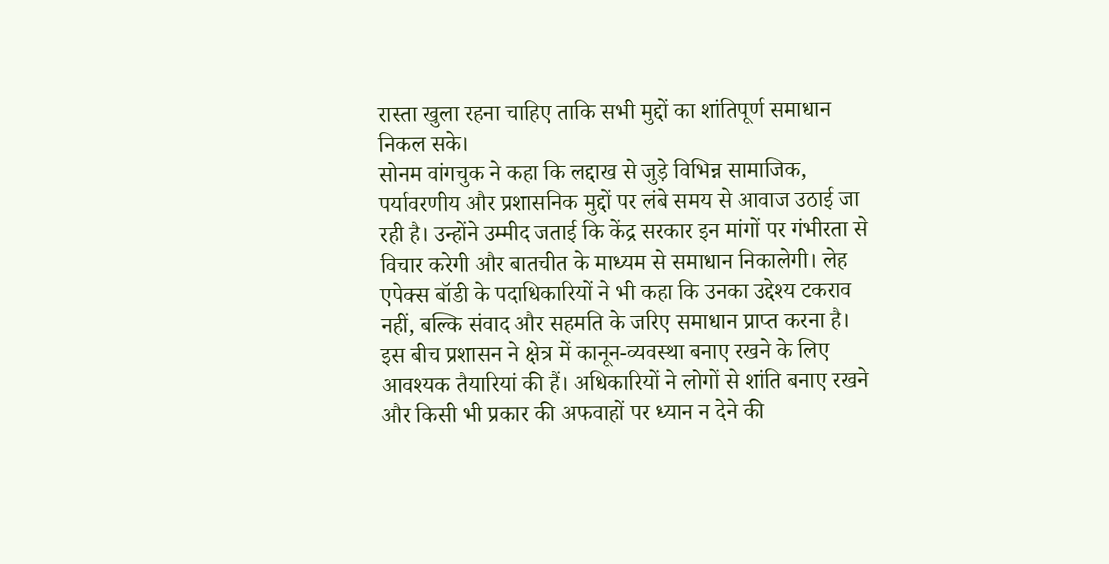रास्ता खुला रहना चाहिए ताकि सभी मुद्दों का शांतिपूर्ण समाधान निकल सके।
सोनम वांगचुक ने कहा कि लद्दाख से जुड़े विभिन्न सामाजिक, पर्यावरणीय और प्रशासनिक मुद्दों पर लंबे समय से आवाज उठाई जा रही है। उन्होंने उम्मीद जताई कि केंद्र सरकार इन मांगों पर गंभीरता से विचार करेगी और बातचीत के माध्यम से समाधान निकालेगी। लेह एपेक्स बॉडी के पदाधिकारियों ने भी कहा कि उनका उद्देश्य टकराव नहीं, बल्कि संवाद और सहमति के जरिए समाधान प्राप्त करना है।
इस बीच प्रशासन ने क्षेत्र में कानून-व्यवस्था बनाए रखने के लिए आवश्यक तैयारियां की हैं। अधिकारियों ने लोगों से शांति बनाए रखने और किसी भी प्रकार की अफवाहों पर ध्यान न देने की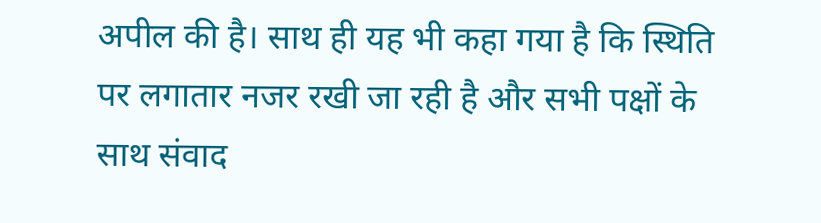अपील की है। साथ ही यह भी कहा गया है कि स्थिति पर लगातार नजर रखी जा रही है और सभी पक्षों के साथ संवाद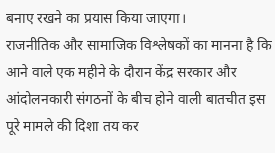बनाए रखने का प्रयास किया जाएगा।
राजनीतिक और सामाजिक विश्लेषकों का मानना है कि आने वाले एक महीने के दौरान केंद्र सरकार और आंदोलनकारी संगठनों के बीच होने वाली बातचीत इस पूरे मामले की दिशा तय कर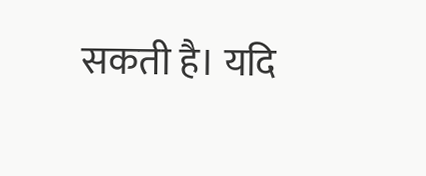सकती है। यदि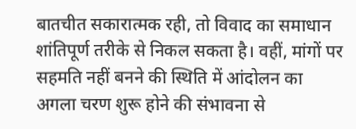बातचीत सकारात्मक रही, तो विवाद का समाधान शांतिपूर्ण तरीके से निकल सकता है। वहीं, मांगों पर सहमति नहीं बनने की स्थिति में आंदोलन का अगला चरण शुरू होने की संभावना से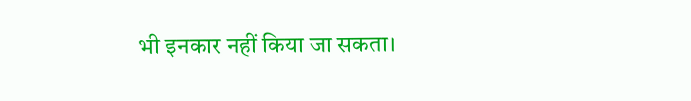भी इनकार नहीं किया जा सकता।